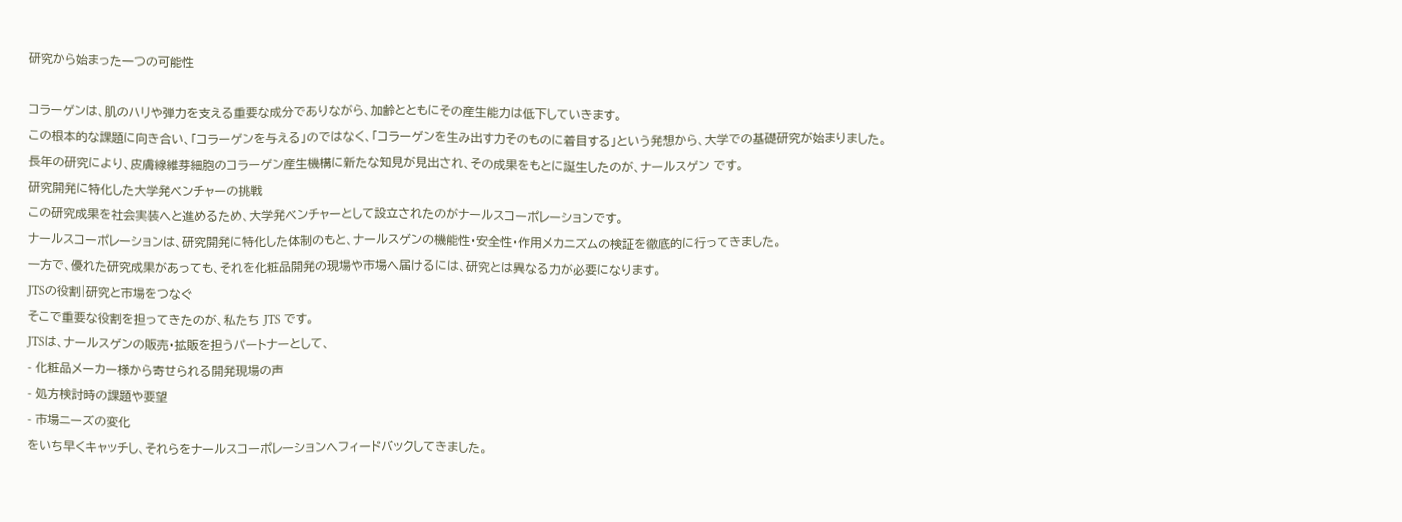研究から始まった一つの可能性

コラーゲンは、肌のハリや弾力を支える重要な成分でありながら、加齢とともにその産生能力は低下していきます。
この根本的な課題に向き合い、「コラーゲンを与える」のではなく、「コラーゲンを生み出す力そのものに着目する」という発想から、大学での基礎研究が始まりました。
長年の研究により、皮膚線維芽細胞のコラーゲン産生機構に新たな知見が見出され、その成果をもとに誕生したのが、ナールスゲン です。
研究開発に特化した大学発ベンチャーの挑戦
この研究成果を社会実装へと進めるため、大学発ベンチャーとして設立されたのがナールスコーポレーションです。
ナールスコーポレーションは、研究開発に特化した体制のもと、ナールスゲンの機能性・安全性・作用メカニズムの検証を徹底的に行ってきました。
一方で、優れた研究成果があっても、それを化粧品開発の現場や市場へ届けるには、研究とは異なる力が必要になります。
JTSの役割|研究と市場をつなぐ
そこで重要な役割を担ってきたのが、私たち JTS です。
JTSは、ナールスゲンの販売・拡販を担うパートナーとして、
- 化粧品メーカー様から寄せられる開発現場の声
- 処方検討時の課題や要望
- 市場ニーズの変化
をいち早くキャッチし、それらをナールスコーポレーションへフィードバックしてきました。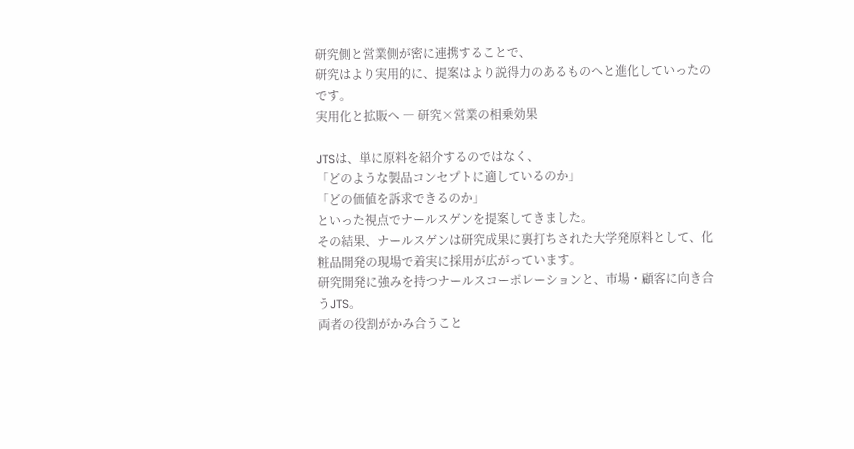研究側と営業側が密に連携することで、
研究はより実用的に、提案はより説得力のあるものへと進化していったのです。
実用化と拡販へ ― 研究×営業の相乗効果

JTSは、単に原料を紹介するのではなく、
「どのような製品コンセプトに適しているのか」
「どの価値を訴求できるのか」
といった視点でナールスゲンを提案してきました。
その結果、ナールスゲンは研究成果に裏打ちされた大学発原料として、化粧品開発の現場で着実に採用が広がっています。
研究開発に強みを持つナールスコーポレーションと、市場・顧客に向き合うJTS。
両者の役割がかみ合うこと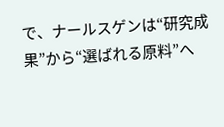で、ナールスゲンは“研究成果”から“選ばれる原料”へ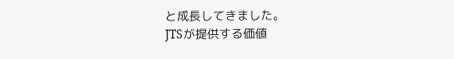と成長してきました。
JTSが提供する価値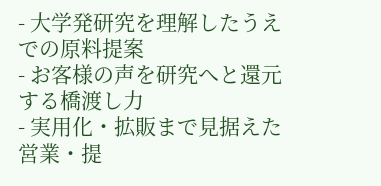- 大学発研究を理解したうえでの原料提案
- お客様の声を研究へと還元する橋渡し力
- 実用化・拡販まで見据えた営業・提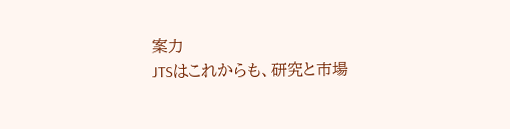案力
JTSはこれからも、研究と市場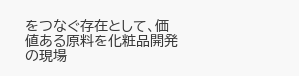をつなぐ存在として、価値ある原料を化粧品開発の現場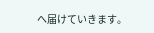へ届けていきます。